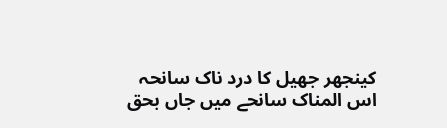کینجھر جھیل کا درد ناک سانحہ
اس المناک سانحے میں جاں بحق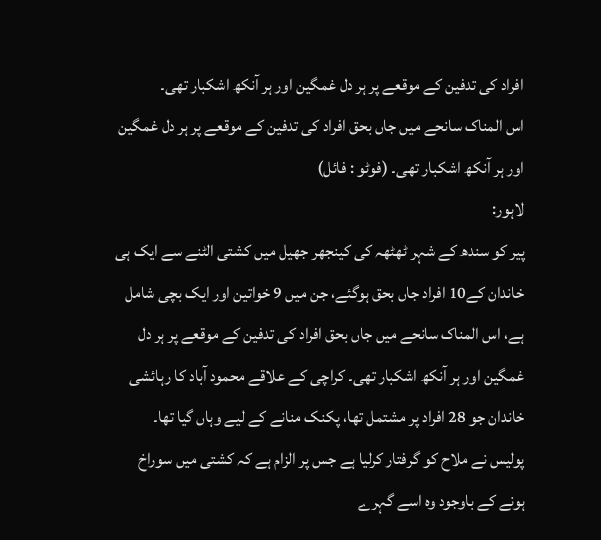افراد کی تدفین کے موقعے پر ہر دل غمگین اور ہر آنکھ اشکبار تھی۔
اس المناک سانحے میں جاں بحق افراد کی تدفین کے موقعے پر ہر دل غمگین اور ہر آنکھ اشکبار تھی۔ (فوٹو : فائل)
لاہور:
پیر کو سندھ کے شہر ٹھٹھہ کی کینجھر جھیل میں کشتی الٹنے سے ایک ہی خاندان کے10 افراد جاں بحق ہوگئے، جن میں 9 خواتین اور ایک بچی شامل ہے، اس المناک سانحے میں جاں بحق افراد کی تدفین کے موقعے پر ہر دل غمگین اور ہر آنکھ اشکبار تھی۔ کراچی کے علاقے محمود آباد کا رہائشی خاندان جو 28 افراد پر مشتمل تھا، پکنک منانے کے لیے وہاں گیا تھا۔
پولیس نے ملاح کو گرفتار کرلیا ہے جس پر الزام ہے کہ کشتی میں سوراخ ہونے کے باوجود وہ اسے گہرے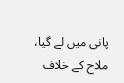پانی میں لے گیا، ملاح کے خلاف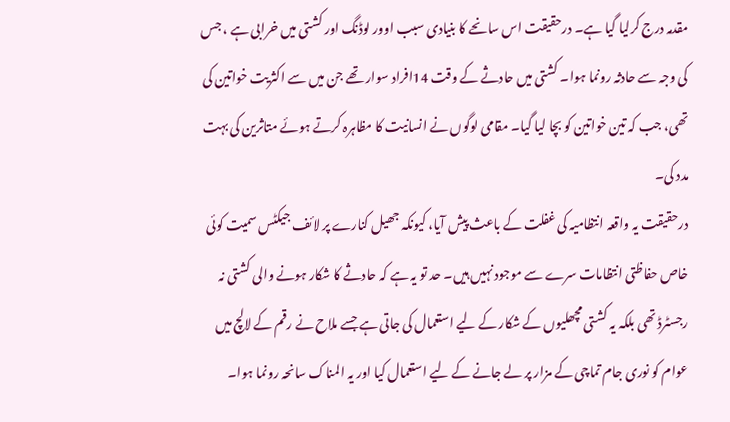مقدمہ درج کرلیا گیا ہے۔ درحقیقت اس سانحے کا بنیادی سبب اوور لوڈنگ اور کشتی میں خرابی ہے ، جس کی وجہ سے حادثہ رونما ہوا۔ کشتی میں حادثے کے وقت 14افراد سوار تھے جن میں سے اکثریت خواتین کی تھی، جب کہ تین خواتین کو بچا لیا گیا۔ مقامی لوگوں نے انسانیت کا مظاہرہ کرتے ہوئے متاثرین کی بہت مدد کی۔
درحقیقت یہ واقعہ انتظامیہ کی غفلت کے باعث پیش آیا، کیونکہ جھیل کنارے پر لائف جیکٹس سمیت کوئی خاص حفاظتی انتظامات سرے سے موجود نہیں ہیں۔ حد تو یہ ہے کہ حادثے کا شکار ہونے والی کشتی نہ رجسٹرڈ تھی بلکہ یہ کشتی مچھلیوں کے شکار کے لیے استعمال کی جاتی ہے جسے ملاح نے رقم کے لالچ میں عوام کو نوری جام تماچی کے مزار پر لے جانے کے لیے استعمال کیا اور یہ المناک سانحہ رونما ہوا۔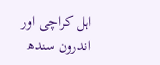اہل کراچی اور اندرون سندھ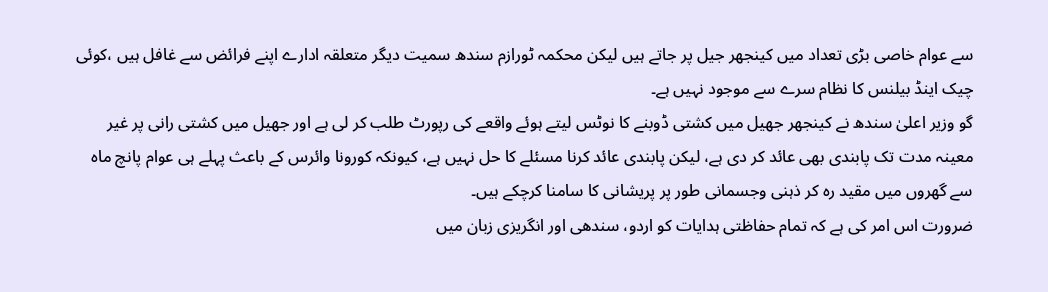سے عوام خاصی بڑی تعداد میں کینجھر جیل پر جاتے ہیں لیکن محکمہ ٹورازم سندھ سمیت دیگر متعلقہ ادارے اپنے فرائض سے غافل ہیں ،کوئی چیک اینڈ بیلنس کا نظام سرے سے موجود نہیں ہے۔
گو وزیر اعلیٰ سندھ نے کینجھر جھیل میں کشتی ڈوبنے کا نوٹس لیتے ہوئے واقعے کی رپورٹ طلب کر لی ہے اور جھیل میں کشتی رانی پر غیر معینہ مدت تک پابندی بھی عائد کر دی ہے، لیکن پابندی عائد کرنا مسئلے کا حل نہیں ہے، کیونکہ کورونا وائرس کے باعث پہلے ہی عوام پانچ ماہ سے گھروں میں مقید رہ کر ذہنی وجسمانی طور پر پریشانی کا سامنا کرچکے ہیں۔
ضرورت اس امر کی ہے کہ تمام حفاظتی ہدایات کو اردو، سندھی اور انگریزی زبان میں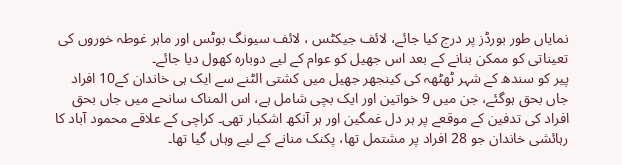نمایاں طور بورڈز پر درج کیا جائے، لائف جیکٹس ، لائف سیونگ بوٹس اور ماہر غوطہ خوروں کی تعیناتی کو ممکن بنانے کے بعد اس جھیل کو عوام کے لیے دوبارہ کھول دیا جائے۔
پیر کو سندھ کے شہر ٹھٹھہ کی کینجھر جھیل میں کشتی الٹنے سے ایک ہی خاندان کے10 افراد جاں بحق ہوگئے، جن میں 9 خواتین اور ایک بچی شامل ہے، اس المناک سانحے میں جاں بحق افراد کی تدفین کے موقعے پر ہر دل غمگین اور ہر آنکھ اشکبار تھی۔ کراچی کے علاقے محمود آباد کا رہائشی خاندان جو 28 افراد پر مشتمل تھا، پکنک منانے کے لیے وہاں گیا تھا۔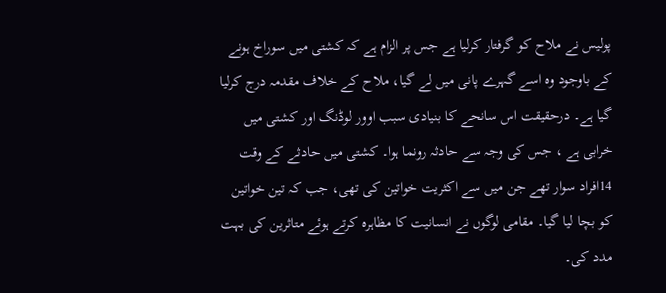پولیس نے ملاح کو گرفتار کرلیا ہے جس پر الزام ہے کہ کشتی میں سوراخ ہونے کے باوجود وہ اسے گہرے پانی میں لے گیا، ملاح کے خلاف مقدمہ درج کرلیا گیا ہے۔ درحقیقت اس سانحے کا بنیادی سبب اوور لوڈنگ اور کشتی میں خرابی ہے ، جس کی وجہ سے حادثہ رونما ہوا۔ کشتی میں حادثے کے وقت 14افراد سوار تھے جن میں سے اکثریت خواتین کی تھی، جب کہ تین خواتین کو بچا لیا گیا۔ مقامی لوگوں نے انسانیت کا مظاہرہ کرتے ہوئے متاثرین کی بہت مدد کی۔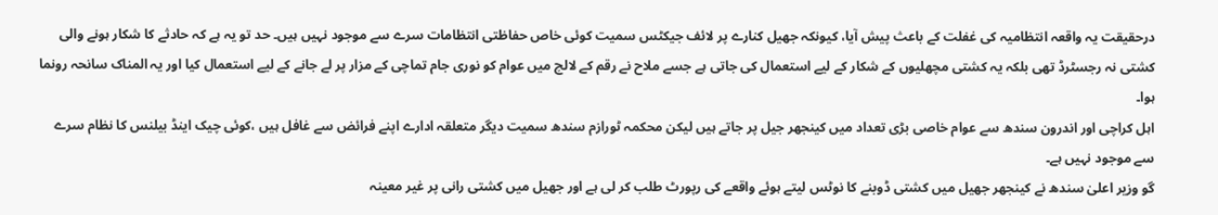درحقیقت یہ واقعہ انتظامیہ کی غفلت کے باعث پیش آیا، کیونکہ جھیل کنارے پر لائف جیکٹس سمیت کوئی خاص حفاظتی انتظامات سرے سے موجود نہیں ہیں۔ حد تو یہ ہے کہ حادثے کا شکار ہونے والی کشتی نہ رجسٹرڈ تھی بلکہ یہ کشتی مچھلیوں کے شکار کے لیے استعمال کی جاتی ہے جسے ملاح نے رقم کے لالچ میں عوام کو نوری جام تماچی کے مزار پر لے جانے کے لیے استعمال کیا اور یہ المناک سانحہ رونما ہوا۔
اہل کراچی اور اندرون سندھ سے عوام خاصی بڑی تعداد میں کینجھر جیل پر جاتے ہیں لیکن محکمہ ٹورازم سندھ سمیت دیگر متعلقہ ادارے اپنے فرائض سے غافل ہیں ،کوئی چیک اینڈ بیلنس کا نظام سرے سے موجود نہیں ہے۔
گو وزیر اعلیٰ سندھ نے کینجھر جھیل میں کشتی ڈوبنے کا نوٹس لیتے ہوئے واقعے کی رپورٹ طلب کر لی ہے اور جھیل میں کشتی رانی پر غیر معینہ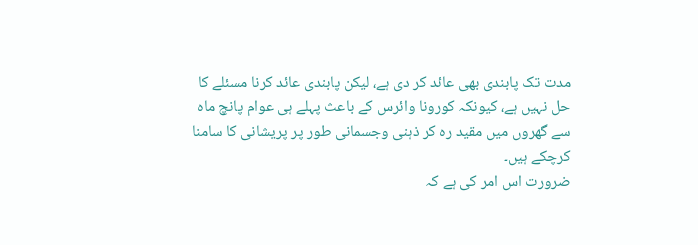مدت تک پابندی بھی عائد کر دی ہے، لیکن پابندی عائد کرنا مسئلے کا حل نہیں ہے، کیونکہ کورونا وائرس کے باعث پہلے ہی عوام پانچ ماہ سے گھروں میں مقید رہ کر ذہنی وجسمانی طور پر پریشانی کا سامنا کرچکے ہیں۔
ضرورت اس امر کی ہے کہ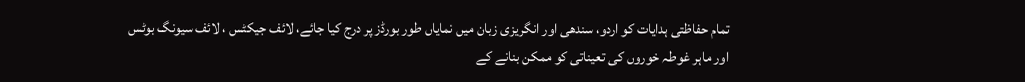تمام حفاظتی ہدایات کو اردو، سندھی اور انگریزی زبان میں نمایاں طور بورڈز پر درج کیا جائے، لائف جیکٹس ، لائف سیونگ بوٹس اور ماہر غوطہ خوروں کی تعیناتی کو ممکن بنانے کے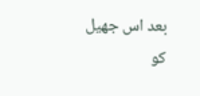بعد اس جھیل کو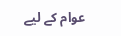عوام کے لیے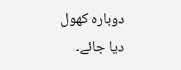دوبارہ کھول دیا جائے۔